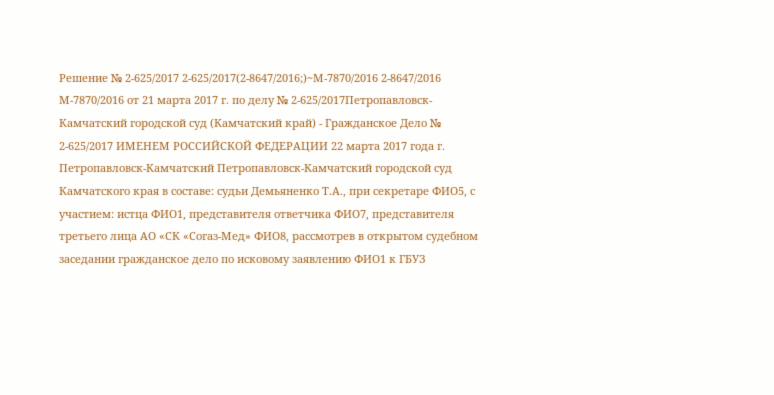Решение № 2-625/2017 2-625/2017(2-8647/2016;)~М-7870/2016 2-8647/2016 М-7870/2016 от 21 марта 2017 г. по делу № 2-625/2017Петропавловск-Камчатский городской суд (Камчатский край) - Гражданское Дело № 2-625/2017 ИМЕНЕМ РОССИЙСКОЙ ФЕДЕРАЦИИ 22 марта 2017 года г. Петропавловск-Камчатский Петропавловск-Камчатский городской суд Камчатского края в составе: судьи Демьяненко Т.А., при секретаре ФИО5, с участием: истца ФИО1, представителя ответчика ФИО7, представителя третьего лица АО «СК «Согаз-Мед» ФИО8, рассмотрев в открытом судебном заседании гражданское дело по исковому заявлению ФИО1 к ГБУЗ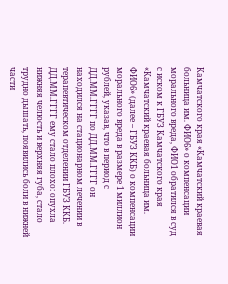Камчатского края «Камчатский краевая больница им. ФИО6» о компенсации морального вреда, ФИО1 обратился в суд с иском к ГБУЗ Камчатского края «Камчатский краевая больница им. ФИО6» (далее – ГБУЗ ККБ) о компенсации морального вреда в размере 1 миллион рублей, указав, что в период с ДД.ММ.ГГГГ по ДД.ММ.ГГГГ он находился на стационарном лечении в терапевтическом отделении ГБУЗ ККБ. ДД.ММ.ГГГГ ему стало плохо: опухла нижняя челюсть и верхняя губа, стало трудно дышать, появились боли в нижней части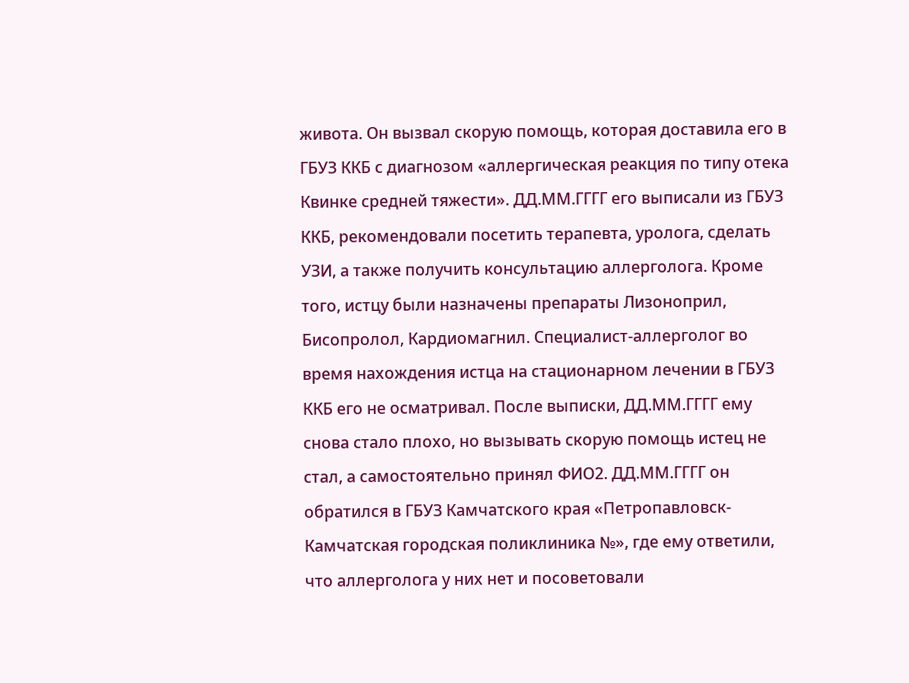живота. Он вызвал скорую помощь, которая доставила его в ГБУЗ ККБ с диагнозом «аллергическая реакция по типу отека Квинке средней тяжести». ДД.ММ.ГГГГ его выписали из ГБУЗ ККБ, рекомендовали посетить терапевта, уролога, сделать УЗИ, а также получить консультацию аллерголога. Кроме того, истцу были назначены препараты Лизоноприл, Бисопролол, Кардиомагнил. Специалист-аллерголог во время нахождения истца на стационарном лечении в ГБУЗ ККБ его не осматривал. После выписки, ДД.ММ.ГГГГ ему снова стало плохо, но вызывать скорую помощь истец не стал, а самостоятельно принял ФИО2. ДД.ММ.ГГГГ он обратился в ГБУЗ Камчатского края «Петропавловск-Камчатская городская поликлиника №», где ему ответили, что аллерголога у них нет и посоветовали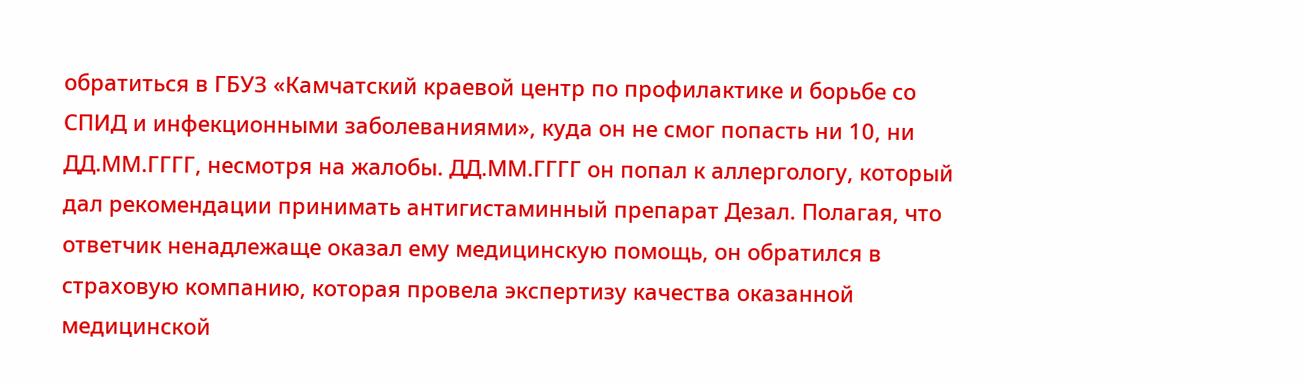обратиться в ГБУЗ «Камчатский краевой центр по профилактике и борьбе со СПИД и инфекционными заболеваниями», куда он не смог попасть ни 10, ни ДД.ММ.ГГГГ, несмотря на жалобы. ДД.ММ.ГГГГ он попал к аллергологу, который дал рекомендации принимать антигистаминный препарат Дезал. Полагая, что ответчик ненадлежаще оказал ему медицинскую помощь, он обратился в страховую компанию, которая провела экспертизу качества оказанной медицинской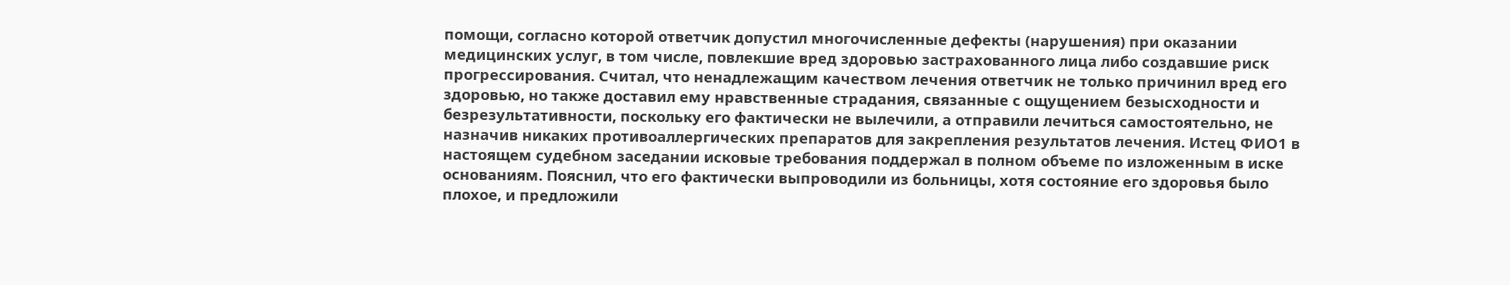помощи, согласно которой ответчик допустил многочисленные дефекты (нарушения) при оказании медицинских услуг, в том числе, повлекшие вред здоровью застрахованного лица либо создавшие риск прогрессирования. Считал, что ненадлежащим качеством лечения ответчик не только причинил вред его здоровью, но также доставил ему нравственные страдания, связанные с ощущением безысходности и безрезультативности, поскольку его фактически не вылечили, а отправили лечиться самостоятельно, не назначив никаких противоаллергических препаратов для закрепления результатов лечения. Истец ФИО1 в настоящем судебном заседании исковые требования поддержал в полном объеме по изложенным в иске основаниям. Пояснил, что его фактически выпроводили из больницы, хотя состояние его здоровья было плохое, и предложили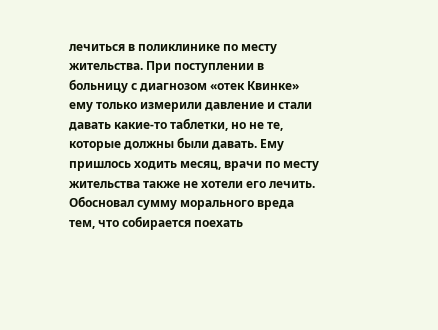лечиться в поликлинике по месту жительства. При поступлении в больницу с диагнозом «отек Квинке» ему только измерили давление и стали давать какие-то таблетки, но не те, которые должны были давать. Ему пришлось ходить месяц, врачи по месту жительства также не хотели его лечить. Обосновал сумму морального вреда тем, что собирается поехать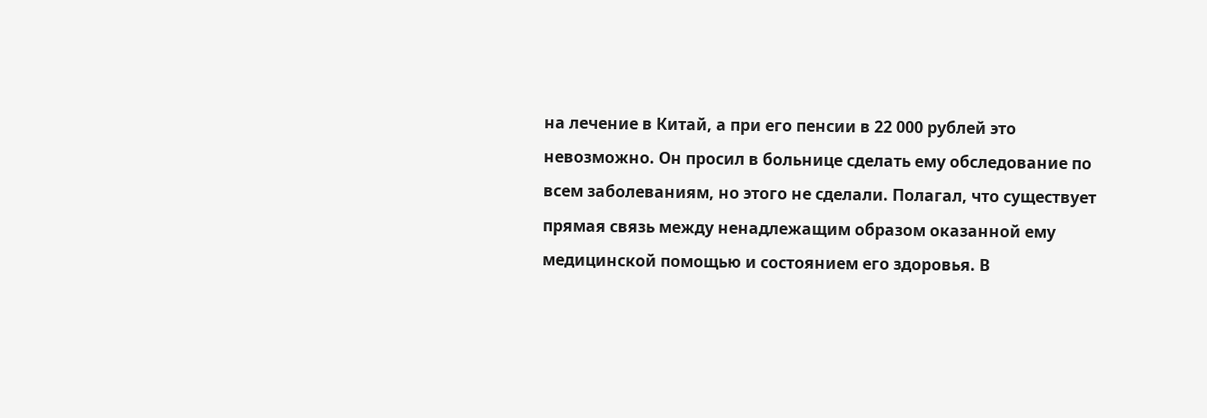на лечение в Китай, а при его пенсии в 22 000 рублей это невозможно. Он просил в больнице сделать ему обследование по всем заболеваниям, но этого не сделали. Полагал, что существует прямая связь между ненадлежащим образом оказанной ему медицинской помощью и состоянием его здоровья. В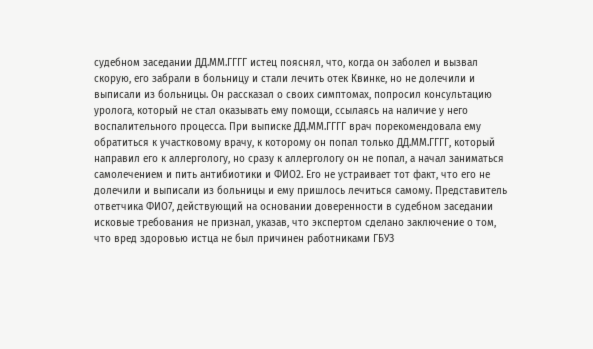судебном заседании ДД.ММ.ГГГГ истец пояснял, что, когда он заболел и вызвал скорую, его забрали в больницу и стали лечить отек Квинке, но не долечили и выписали из больницы. Он рассказал о своих симптомах, попросил консультацию уролога, который не стал оказывать ему помощи, ссылаясь на наличие у него воспалительного процесса. При выписке ДД.ММ.ГГГГ врач порекомендовала ему обратиться к участковому врачу, к которому он попал только ДД.ММ.ГГГГ, который направил его к аллергологу, но сразу к аллергологу он не попал, а начал заниматься самолечением и пить антибиотики и ФИО2. Его не устраивает тот факт, что его не долечили и выписали из больницы и ему пришлось лечиться самому. Представитель ответчика ФИО7, действующий на основании доверенности в судебном заседании исковые требования не признал, указав, что экспертом сделано заключение о том, что вред здоровью истца не был причинен работниками ГБУЗ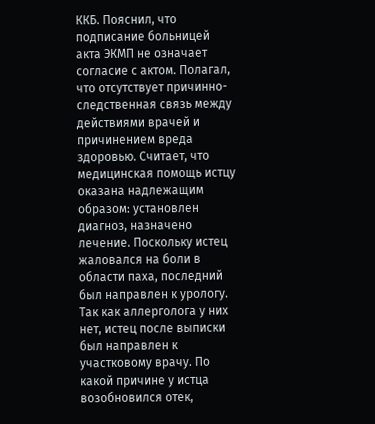ККБ. Пояснил, что подписание больницей акта ЭКМП не означает согласие с актом. Полагал, что отсутствует причинно-следственная связь между действиями врачей и причинением вреда здоровью. Считает, что медицинская помощь истцу оказана надлежащим образом: установлен диагноз, назначено лечение. Поскольку истец жаловался на боли в области паха, последний был направлен к урологу. Так как аллерголога у них нет, истец после выписки был направлен к участковому врачу. По какой причине у истца возобновился отек,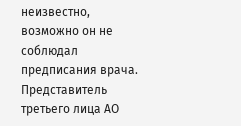неизвестно, возможно он не соблюдал предписания врача. Представитель третьего лица АО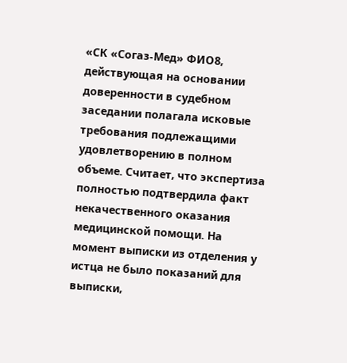«СК «Согаз-Мед» ФИО8, действующая на основании доверенности в судебном заседании полагала исковые требования подлежащими удовлетворению в полном объеме. Считает, что экспертиза полностью подтвердила факт некачественного оказания медицинской помощи. На момент выписки из отделения у истца не было показаний для выписки,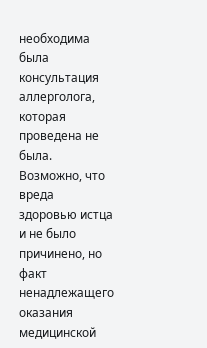необходима была консультация аллерголога, которая проведена не была. Возможно, что вреда здоровью истца и не было причинено, но факт ненадлежащего оказания медицинской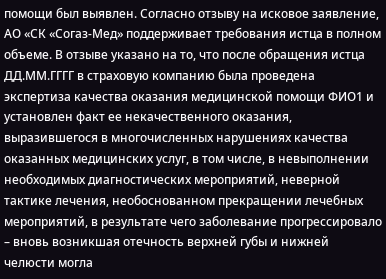помощи был выявлен. Согласно отзыву на исковое заявление, АО «СК «Согаз-Мед» поддерживает требования истца в полном объеме. В отзыве указано на то, что после обращения истца ДД.ММ.ГГГГ в страховую компанию была проведена экспертиза качества оказания медицинской помощи ФИО1 и установлен факт ее некачественного оказания, выразившегося в многочисленных нарушениях качества оказанных медицинских услуг, в том числе, в невыполнении необходимых диагностических мероприятий, неверной тактике лечения, необоснованном прекращении лечебных мероприятий, в результате чего заболевание прогрессировало – вновь возникшая отечность верхней губы и нижней челюсти могла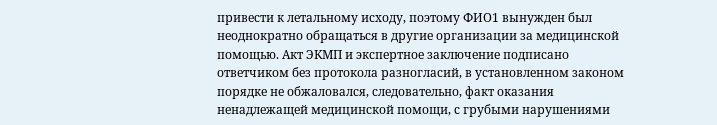привести к летальному исходу, поэтому ФИО1 вынужден был неоднократно обращаться в другие организации за медицинской помощью. Акт ЭКМП и экспертное заключение подписано ответчиком без протокола разногласий, в установленном законом порядке не обжаловался, следовательно, факт оказания ненадлежащей медицинской помощи, с грубыми нарушениями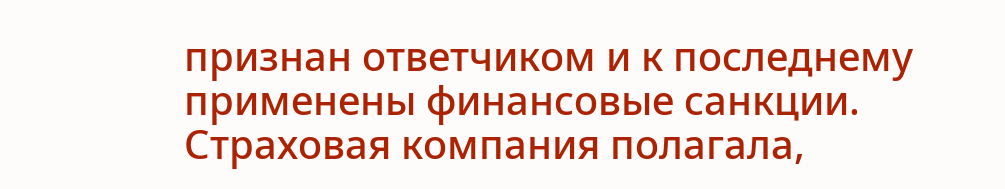признан ответчиком и к последнему применены финансовые санкции. Страховая компания полагала,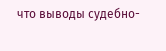что выводы судебно-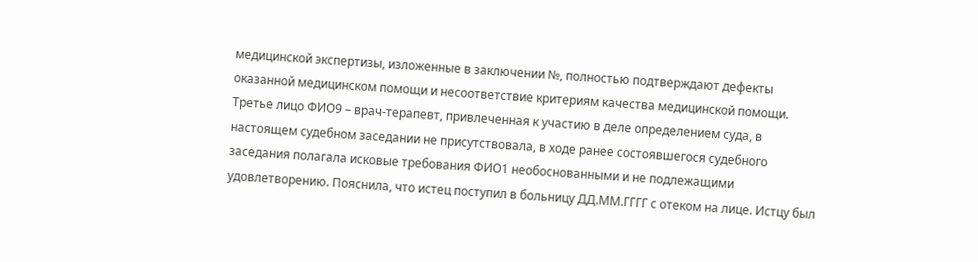медицинской экспертизы, изложенные в заключении №, полностью подтверждают дефекты оказанной медицинском помощи и несоответствие критериям качества медицинской помощи. Третье лицо ФИО9 – врач-терапевт, привлеченная к участию в деле определением суда, в настоящем судебном заседании не присутствовала, в ходе ранее состоявшегося судебного заседания полагала исковые требования ФИО1 необоснованными и не подлежащими удовлетворению. Пояснила, что истец поступил в больницу ДД.ММ.ГГГГ с отеком на лице. Истцу был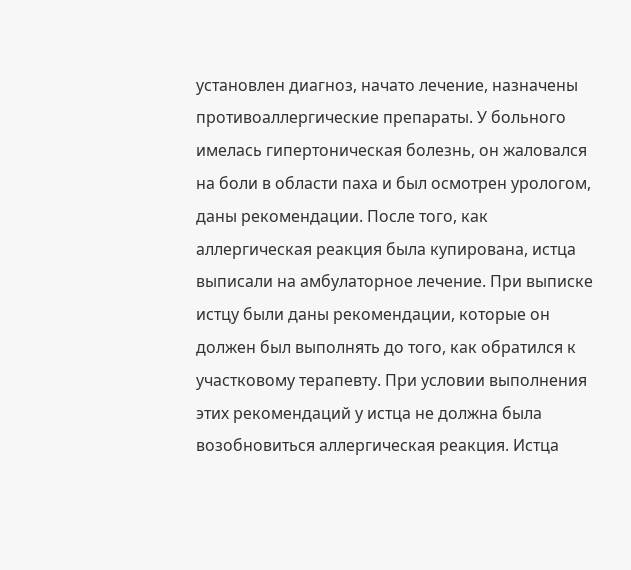установлен диагноз, начато лечение, назначены противоаллергические препараты. У больного имелась гипертоническая болезнь, он жаловался на боли в области паха и был осмотрен урологом, даны рекомендации. После того, как аллергическая реакция была купирована, истца выписали на амбулаторное лечение. При выписке истцу были даны рекомендации, которые он должен был выполнять до того, как обратился к участковому терапевту. При условии выполнения этих рекомендаций у истца не должна была возобновиться аллергическая реакция. Истца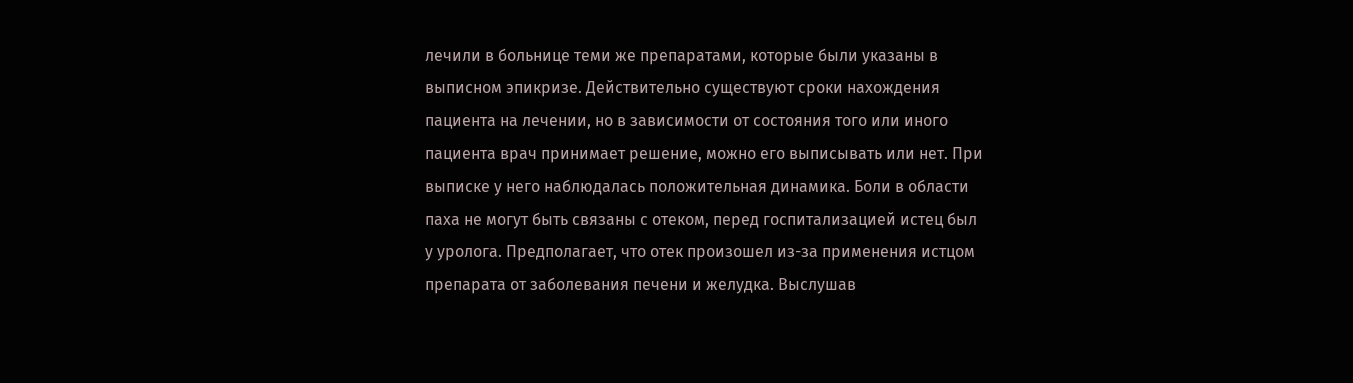лечили в больнице теми же препаратами, которые были указаны в выписном эпикризе. Действительно существуют сроки нахождения пациента на лечении, но в зависимости от состояния того или иного пациента врач принимает решение, можно его выписывать или нет. При выписке у него наблюдалась положительная динамика. Боли в области паха не могут быть связаны с отеком, перед госпитализацией истец был у уролога. Предполагает, что отек произошел из-за применения истцом препарата от заболевания печени и желудка. Выслушав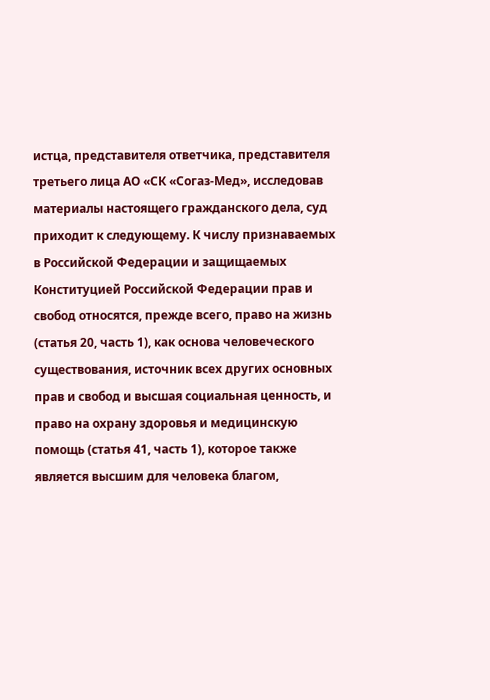истца, представителя ответчика, представителя третьего лица АО «СК «Согаз-Мед», исследовав материалы настоящего гражданского дела, суд приходит к следующему. К числу признаваемых в Российской Федерации и защищаемых Конституцией Российской Федерации прав и свобод относятся, прежде всего, право на жизнь (статья 20, часть 1), как основа человеческого существования, источник всех других основных прав и свобод и высшая социальная ценность, и право на охрану здоровья и медицинскую помощь (статья 41, часть 1), которое также является высшим для человека благом,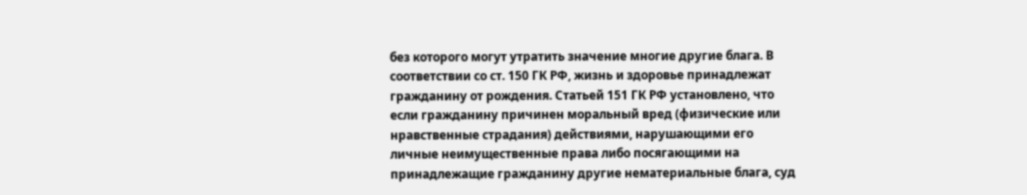без которого могут утратить значение многие другие блага. В соответствии со ст. 150 ГК РФ, жизнь и здоровье принадлежат гражданину от рождения. Статьей 151 ГК РФ установлено, что если гражданину причинен моральный вред (физические или нравственные страдания) действиями, нарушающими его личные неимущественные права либо посягающими на принадлежащие гражданину другие нематериальные блага, суд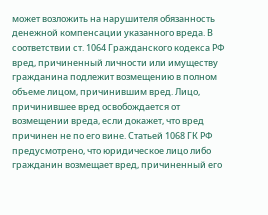может возложить на нарушителя обязанность денежной компенсации указанного вреда. В соответствии ст. 1064 Гражданского кодекса РФ вред, причиненный личности или имуществу гражданина подлежит возмещению в полном объеме лицом, причинившим вред. Лицо, причинившее вред освобождается от возмещении вреда, если докажет, что вред причинен не по его вине. Статьей 1068 ГК РФ предусмотрено, что юридическое лицо либо гражданин возмещает вред, причиненный его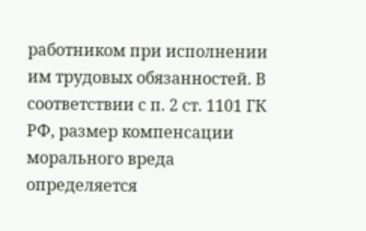работником при исполнении им трудовых обязанностей. В соответствии с п. 2 ст. 1101 ГК РФ, размер компенсации морального вреда определяется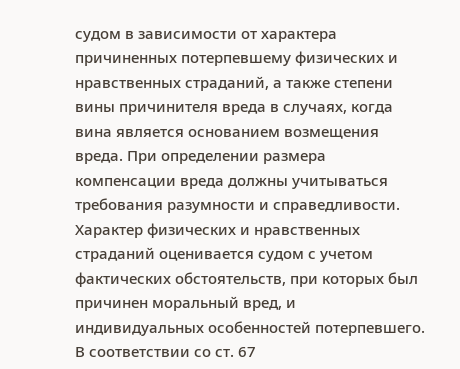судом в зависимости от характера причиненных потерпевшему физических и нравственных страданий, а также степени вины причинителя вреда в случаях, когда вина является основанием возмещения вреда. При определении размера компенсации вреда должны учитываться требования разумности и справедливости. Характер физических и нравственных страданий оценивается судом с учетом фактических обстоятельств, при которых был причинен моральный вред, и индивидуальных особенностей потерпевшего. В соответствии со ст. 67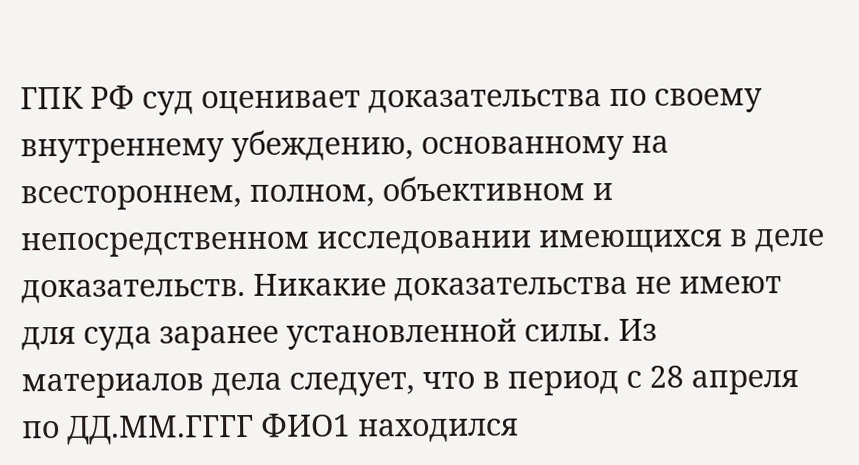ГПК РФ суд оценивает доказательства по своему внутреннему убеждению, основанному на всестороннем, полном, объективном и непосредственном исследовании имеющихся в деле доказательств. Никакие доказательства не имеют для суда заранее установленной силы. Из материалов дела следует, что в период с 28 апреля по ДД.ММ.ГГГГ ФИО1 находился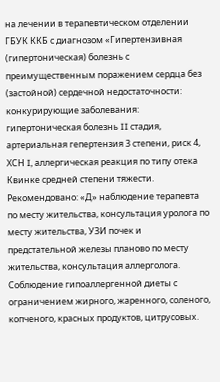на лечении в терапевтическом отделении ГБУК ККБ с диагнозом «Гипертензивная (гипертоническая) болезнь с преимущественным поражением сердца без (застойной) сердечной недостаточности: конкурирующие заболевания: гипертоническая болезнь II стадия, артериальная гепертензия 3 степени, риск 4, ХСН I, аллергическая реакция по типу отека Квинке средней степени тяжести. Рекомендовано: «Д» наблюдение терапевта по месту жительства, консультация уролога по месту жительства, УЗИ почек и предстательной железы планово по месту жительства, консультация аллерголога. Соблюдение гипоаллергенной диеты с ограничением жирного, жаренного, соленого, копченого, красных продуктов, цитрусовых.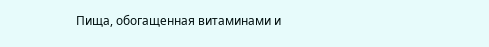Пища, обогащенная витаминами и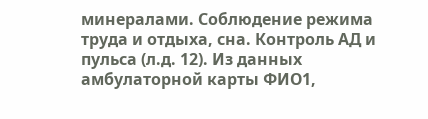минералами. Соблюдение режима труда и отдыха, сна. Контроль АД и пульса (л.д. 12). Из данных амбулаторной карты ФИО1,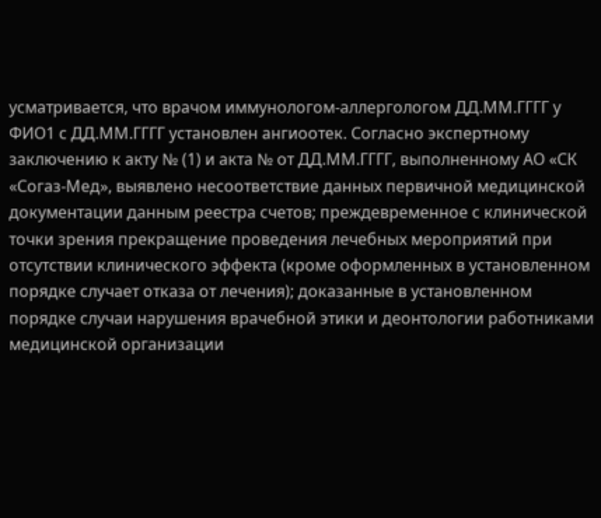усматривается, что врачом иммунологом-аллергологом ДД.ММ.ГГГГ у ФИО1 с ДД.ММ.ГГГГ установлен ангиоотек. Согласно экспертному заключению к акту № (1) и акта № от ДД.ММ.ГГГГ, выполненному АО «СК «Согаз-Мед», выявлено несоответствие данных первичной медицинской документации данным реестра счетов; преждевременное с клинической точки зрения прекращение проведения лечебных мероприятий при отсутствии клинического эффекта (кроме оформленных в установленном порядке случает отказа от лечения); доказанные в установленном порядке случаи нарушения врачебной этики и деонтологии работниками медицинской организации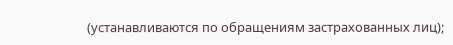(устанавливаются по обращениям застрахованных лиц);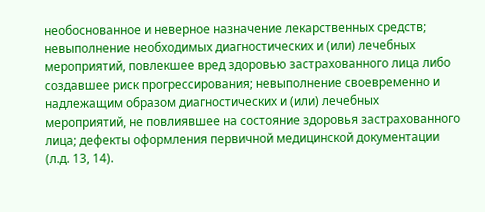необоснованное и неверное назначение лекарственных средств; невыполнение необходимых диагностических и (или) лечебных мероприятий, повлекшее вред здоровью застрахованного лица либо создавшее риск прогрессирования; невыполнение своевременно и надлежащим образом диагностических и (или) лечебных мероприятий, не повлиявшее на состояние здоровья застрахованного лица; дефекты оформления первичной медицинской документации (л.д. 13, 14).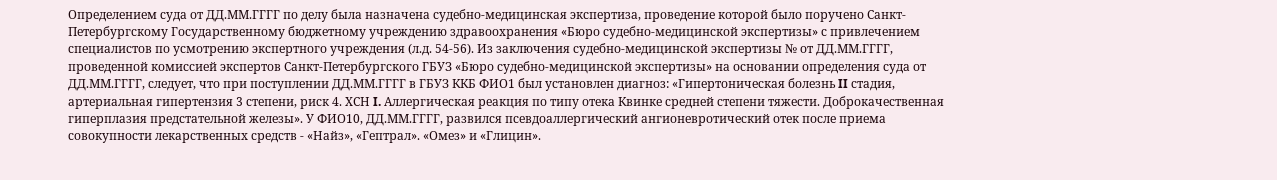Определением суда от ДД.ММ.ГГГГ по делу была назначена судебно-медицинская экспертиза, проведение которой было поручено Санкт-Петербургскому Государственному бюджетному учреждению здравоохранения «Бюро судебно-медицинской экспертизы» с привлечением специалистов по усмотрению экспертного учреждения (л.д. 54-56). Из заключения судебно-медицинской экспертизы № от ДД.ММ.ГГГГ, проведенной комиссией экспертов Санкт-Петербургского ГБУЗ «Бюро судебно-медицинской экспертизы» на основании определения суда от ДД.ММ.ГГГГ, следует, что при поступлении ДД.ММ.ГГГГ в ГБУЗ ККБ ФИО1 был установлен диагноз: «Гипертоническая болезнь II стадия, артериальная гипертензия 3 степени, риск 4. ХСН I. Аллергическая реакция по типу отека Квинке средней степени тяжести. Доброкачественная гиперплазия предстательной железы». У ФИО10, ДД.ММ.ГГГГ, развился псевдоаллергический ангионевротический отек после приема совокупности лекарственных средств - «Найз», «Гептрал». «Омез» и «Глицин».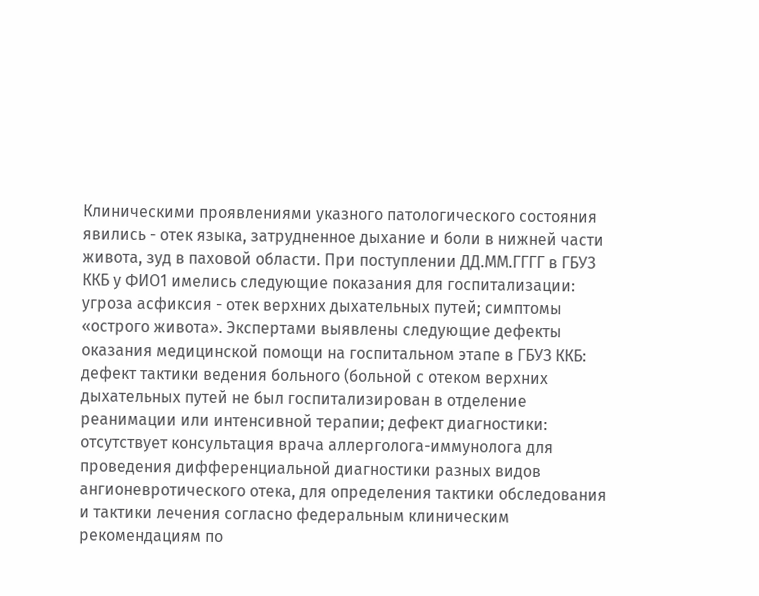Клиническими проявлениями указного патологического состояния явились - отек языка, затрудненное дыхание и боли в нижней части живота, зуд в паховой области. При поступлении ДД.ММ.ГГГГ в ГБУЗ ККБ у ФИО1 имелись следующие показания для госпитализации: угроза асфиксия - отек верхних дыхательных путей; симптомы «острого живота». Экспертами выявлены следующие дефекты оказания медицинской помощи на госпитальном этапе в ГБУЗ ККБ: дефект тактики ведения больного (больной с отеком верхних дыхательных путей не был госпитализирован в отделение реанимации или интенсивной терапии; дефект диагностики: отсутствует консультация врача аллерголога-иммунолога для проведения дифференциальной диагностики разных видов ангионевротического отека, для определения тактики обследования и тактики лечения согласно федеральным клиническим рекомендациям по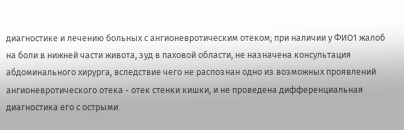диагностике и лечению больных с ангионевротическим отеком; при наличии у ФИО1 жалоб на боли в нижней части живота, зуд в паховой области, не назначена консультация абдоминального хирурга, вследствие чего не распознан одно из возможных проявлений ангионевротического отека - отек стенки кишки, и не проведена дифференциальная диагностика его с острыми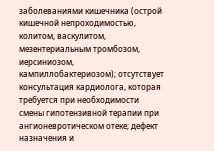заболеваниями кишечника (острой кишечной непроходимостью, колитом, васкулитом, мезентериальным тромбозом, иерсиниозом, кампиллобактериозом); отсутствует консультация кардиолога, которая требуется при необходимости смены гипотензивной терапии при ангионевротическом отеке; дефект назначения и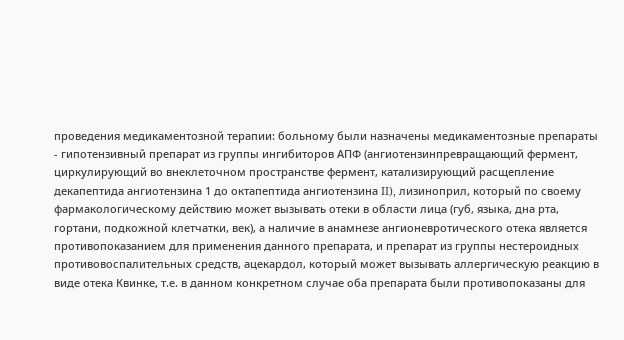проведения медикаментозной терапии: больному были назначены медикаментозные препараты - гипотензивный препарат из группы ингибиторов АПФ (ангиотензинпревращающий фермент, циркулирующий во внеклеточном пространстве фермент, катализирующий расщепление декапептида ангиотензина 1 до октапептида ангиотензина II), лизиноприл, который по своему фармакологическому действию может вызывать отеки в области лица (губ, языка, дна рта, гортани, подкожной клетчатки, век), а наличие в анамнезе ангионевротического отека является противопоказанием для применения данного препарата, и препарат из группы нестероидных противовоспалительных средств, ацекардол, который может вызывать аллергическую реакцию в виде отека Квинке, т.е. в данном конкретном случае оба препарата были противопоказаны для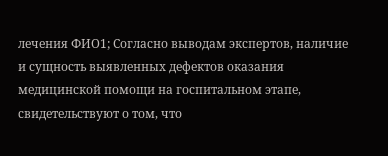лечения ФИО1; Согласно выводам экспертов, наличие и сущность выявленных дефектов оказания медицинской помощи на госпитальном этапе, свидетельствуют о том, что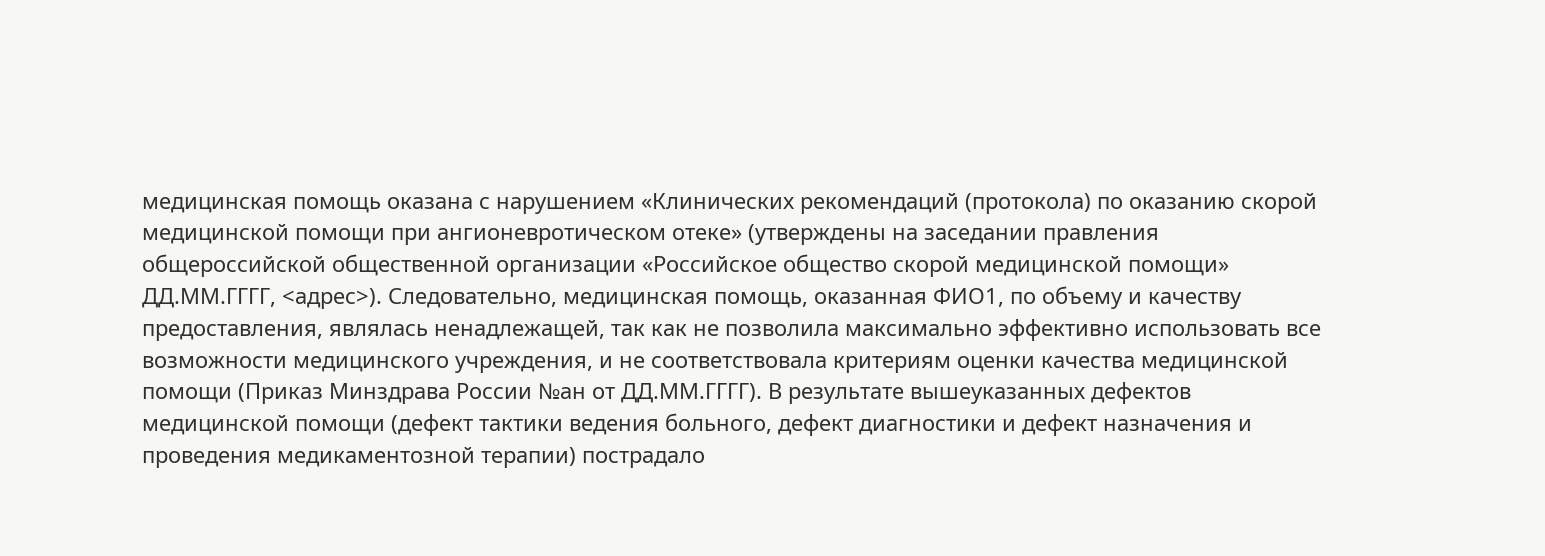медицинская помощь оказана с нарушением «Клинических рекомендаций (протокола) по оказанию скорой медицинской помощи при ангионевротическом отеке» (утверждены на заседании правления общероссийской общественной организации «Российское общество скорой медицинской помощи» ДД.ММ.ГГГГ, <адрес>). Следовательно, медицинская помощь, оказанная ФИО1, по объему и качеству предоставления, являлась ненадлежащей, так как не позволила максимально эффективно использовать все возможности медицинского учреждения, и не соответствовала критериям оценки качества медицинской помощи (Приказ Минздрава России №ан от ДД.ММ.ГГГГ). В результате вышеуказанных дефектов медицинской помощи (дефект тактики ведения больного, дефект диагностики и дефект назначения и проведения медикаментозной терапии) пострадало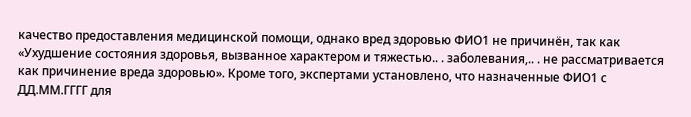качество предоставления медицинской помощи, однако вред здоровью ФИО1 не причинён, так как «Ухудшение состояния здоровья, вызванное характером и тяжестью.. . заболевания,.. . не рассматривается как причинение вреда здоровью». Кроме того, экспертами установлено, что назначенные ФИО1 с ДД.ММ.ГГГГ для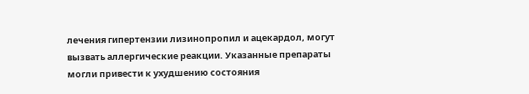лечения гипертензии лизинопропил и ацекардол, могут вызвать аллергические реакции. Указанные препараты могли привести к ухудшению состояния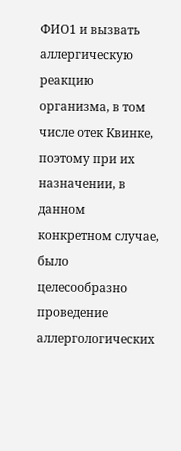ФИО1 и вызвать аллергическую реакцию организма, в том числе отек Квинке, поэтому при их назначении, в данном конкретном случае, было целесообразно проведение аллергологических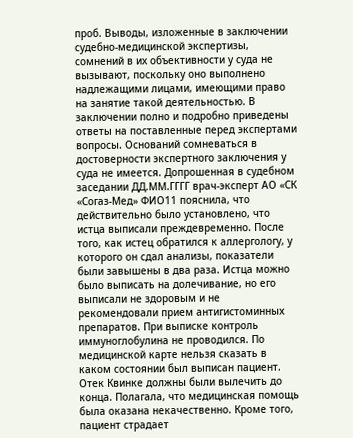проб. Выводы, изложенные в заключении судебно-медицинской экспертизы, сомнений в их объективности у суда не вызывают, поскольку оно выполнено надлежащими лицами, имеющими право на занятие такой деятельностью. В заключении полно и подробно приведены ответы на поставленные перед экспертами вопросы. Оснований сомневаться в достоверности экспертного заключения у суда не имеется. Допрошенная в судебном заседании ДД.ММ.ГГГГ врач-эксперт АО «СК «Согаз-Мед» ФИО11 пояснила, что действительно было установлено, что истца выписали преждевременно. После того, как истец обратился к аллергологу, у которого он сдал анализы, показатели были завышены в два раза. Истца можно было выписать на долечивание, но его выписали не здоровым и не рекомендовали прием антигистоминных препаратов. При выписке контроль иммуноглобулина не проводился. По медицинской карте нельзя сказать в каком состоянии был выписан пациент. Отек Квинке должны были вылечить до конца. Полагала, что медицинская помощь была оказана некачественно. Кроме того, пациент страдает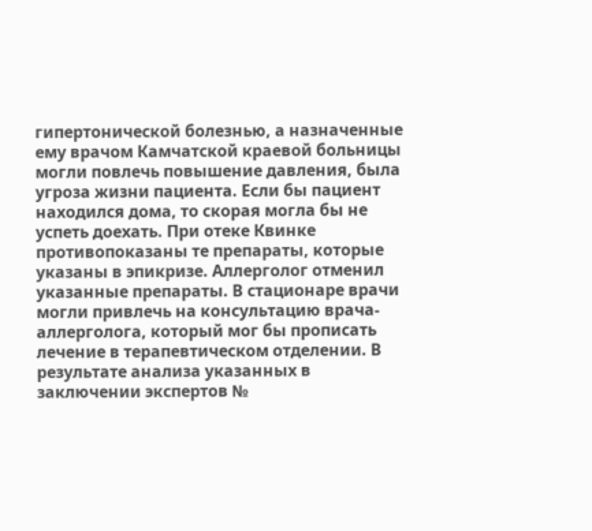гипертонической болезнью, а назначенные ему врачом Камчатской краевой больницы могли повлечь повышение давления, была угроза жизни пациента. Если бы пациент находился дома, то скорая могла бы не успеть доехать. При отеке Квинке противопоказаны те препараты, которые указаны в эпикризе. Аллерголог отменил указанные препараты. В стационаре врачи могли привлечь на консультацию врача-аллерголога, который мог бы прописать лечение в терапевтическом отделении. В результате анализа указанных в заключении экспертов №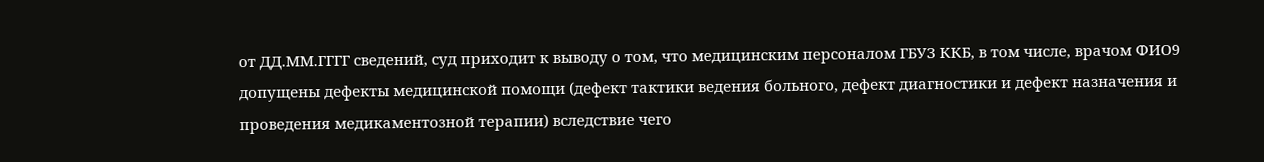от ДД.ММ.ГГГГ сведений, суд приходит к выводу о том, что медицинским персоналом ГБУЗ ККБ, в том числе, врачом ФИО9 допущены дефекты медицинской помощи (дефект тактики ведения больного, дефект диагностики и дефект назначения и проведения медикаментозной терапии) вследствие чего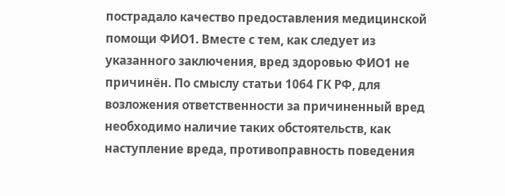пострадало качество предоставления медицинской помощи ФИО1. Вместе с тем, как следует из указанного заключения, вред здоровью ФИО1 не причинён. По смыслу статьи 1064 ГК РФ, для возложения ответственности за причиненный вред необходимо наличие таких обстоятельств, как наступление вреда, противоправность поведения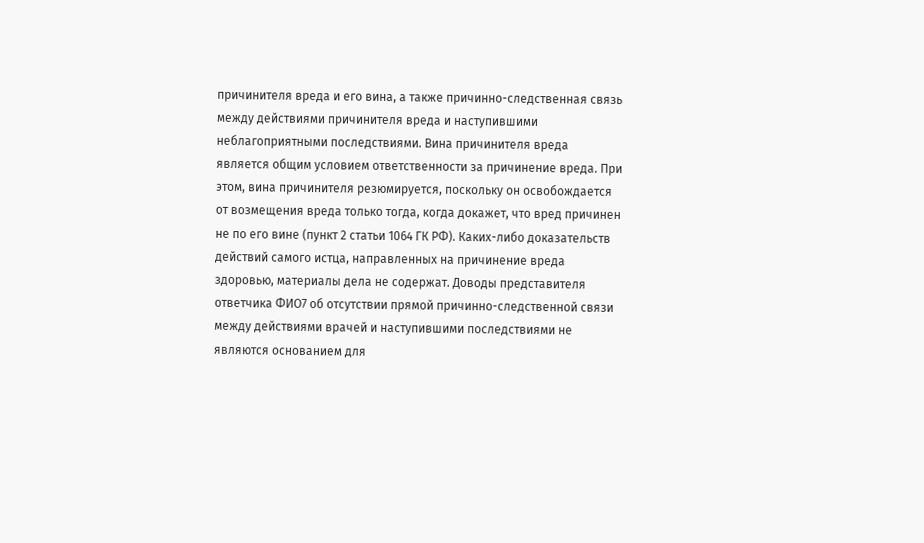причинителя вреда и его вина, а также причинно-следственная связь между действиями причинителя вреда и наступившими неблагоприятными последствиями. Вина причинителя вреда является общим условием ответственности за причинение вреда. При этом, вина причинителя резюмируется, поскольку он освобождается от возмещения вреда только тогда, когда докажет, что вред причинен не по его вине (пункт 2 статьи 1064 ГК РФ). Каких-либо доказательств действий самого истца, направленных на причинение вреда здоровью, материалы дела не содержат. Доводы представителя ответчика ФИО7 об отсутствии прямой причинно-следственной связи между действиями врачей и наступившими последствиями не являются основанием для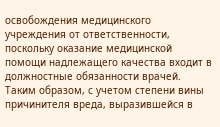освобождения медицинского учреждения от ответственности, поскольку оказание медицинской помощи надлежащего качества входит в должностные обязанности врачей. Таким образом, с учетом степени вины причинителя вреда, выразившейся в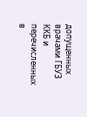допущенных врачами ГБУЗ ККБ и перечисленных в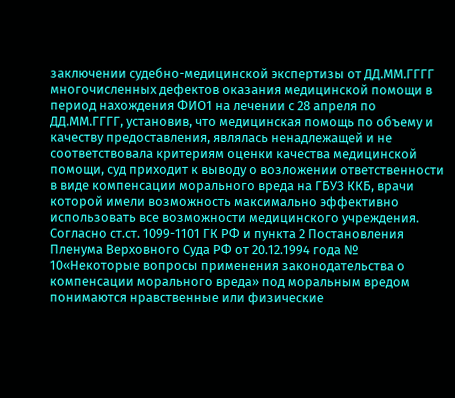заключении судебно-медицинской экспертизы от ДД.ММ.ГГГГ многочисленных дефектов оказания медицинской помощи в период нахождения ФИО1 на лечении с 28 апреля по ДД.ММ.ГГГГ, установив, что медицинская помощь по объему и качеству предоставления, являлась ненадлежащей и не соответствовала критериям оценки качества медицинской помощи, суд приходит к выводу о возложении ответственности в виде компенсации морального вреда на ГБУЗ ККБ, врачи которой имели возможность максимально эффективно использовать все возможности медицинского учреждения. Согласно ст.ст. 1099-1101 ГК РФ и пункта 2 Постановления Пленума Верховного Суда РФ от 20.12.1994 года № 10«Некоторые вопросы применения законодательства о компенсации морального вреда» под моральным вредом понимаются нравственные или физические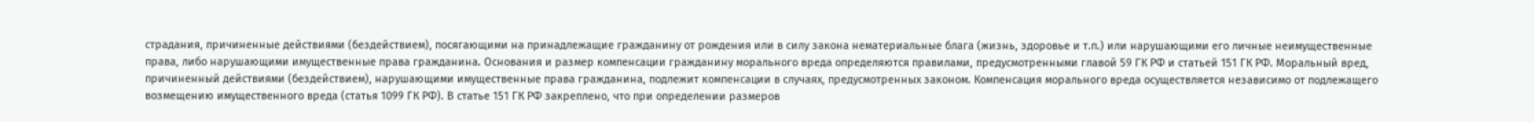страдания, причиненные действиями (бездействием), посягающими на принадлежащие гражданину от рождения или в силу закона нематериальные блага (жизнь, здоровье и т.п.) или нарушающими его личные неимущественные права, либо нарушающими имущественные права гражданина. Основания и размер компенсации гражданину морального вреда определяются правилами, предусмотренными главой 59 ГК РФ и статьей 151 ГК РФ. Моральный вред, причиненный действиями (бездействием), нарушающими имущественные права гражданина, подлежит компенсации в случаях, предусмотренных законом. Компенсация морального вреда осуществляется независимо от подлежащего возмещению имущественного вреда (статья 1099 ГК РФ). В статье 151 ГК РФ закреплено, что при определении размеров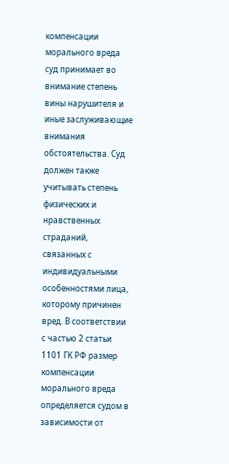компенсации морального вреда суд принимает во внимание степень вины нарушителя и иные заслуживающие внимания обстоятельства. Суд должен также учитывать степень физических и нравственных страданий, связанных с индивидуальными особенностями лица, которому причинен вред. В соответствии с частью 2 статьи 1101 ГК РФ размер компенсации морального вреда определяется судом в зависимости от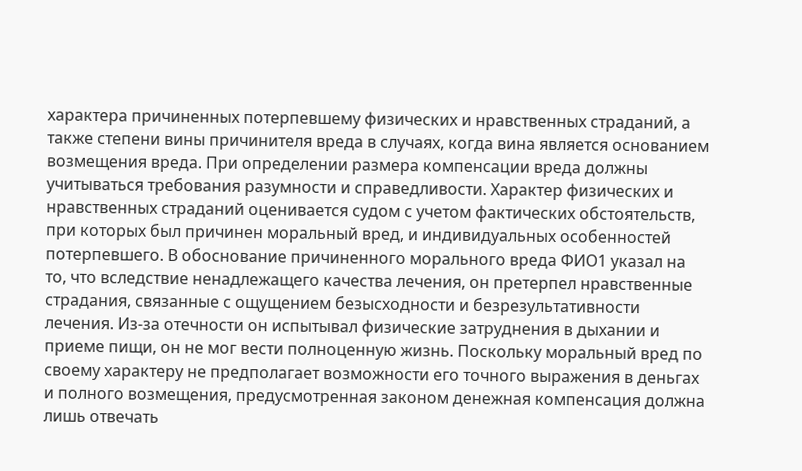характера причиненных потерпевшему физических и нравственных страданий, а также степени вины причинителя вреда в случаях, когда вина является основанием возмещения вреда. При определении размера компенсации вреда должны учитываться требования разумности и справедливости. Характер физических и нравственных страданий оценивается судом с учетом фактических обстоятельств, при которых был причинен моральный вред, и индивидуальных особенностей потерпевшего. В обоснование причиненного морального вреда ФИО1 указал на то, что вследствие ненадлежащего качества лечения, он претерпел нравственные страдания, связанные с ощущением безысходности и безрезультативности лечения. Из-за отечности он испытывал физические затруднения в дыхании и приеме пищи, он не мог вести полноценную жизнь. Поскольку моральный вред по своему характеру не предполагает возможности его точного выражения в деньгах и полного возмещения, предусмотренная законом денежная компенсация должна лишь отвечать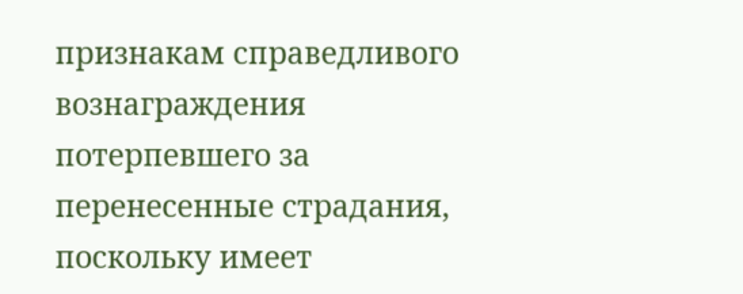признакам справедливого вознаграждения потерпевшего за перенесенные страдания, поскольку имеет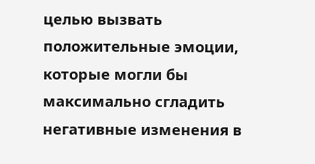целью вызвать положительные эмоции, которые могли бы максимально сгладить негативные изменения в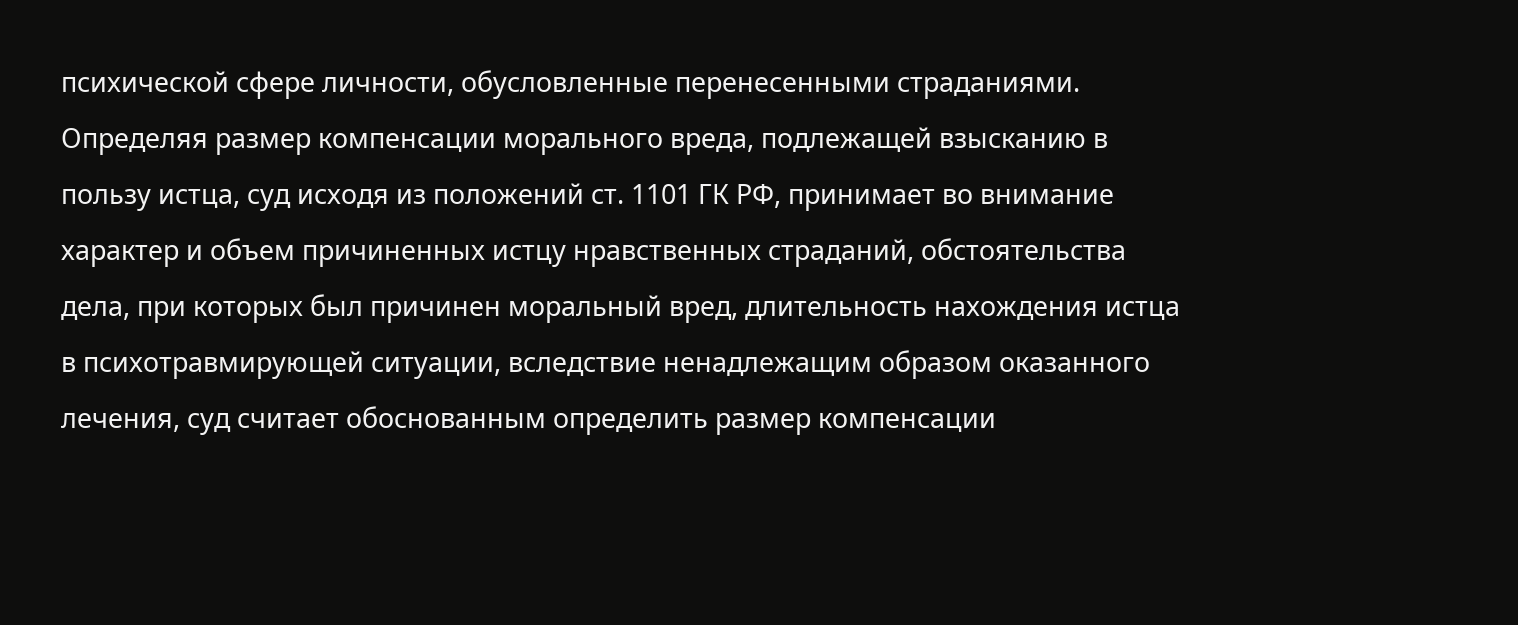психической сфере личности, обусловленные перенесенными страданиями. Определяя размер компенсации морального вреда, подлежащей взысканию в пользу истца, суд исходя из положений ст. 1101 ГК РФ, принимает во внимание характер и объем причиненных истцу нравственных страданий, обстоятельства дела, при которых был причинен моральный вред, длительность нахождения истца в психотравмирующей ситуации, вследствие ненадлежащим образом оказанного лечения, суд считает обоснованным определить размер компенсации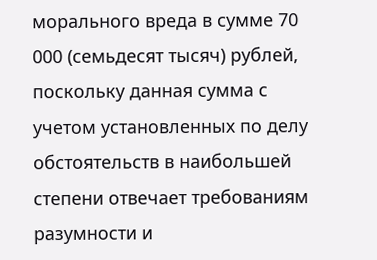морального вреда в сумме 70 000 (семьдесят тысяч) рублей, поскольку данная сумма с учетом установленных по делу обстоятельств в наибольшей степени отвечает требованиям разумности и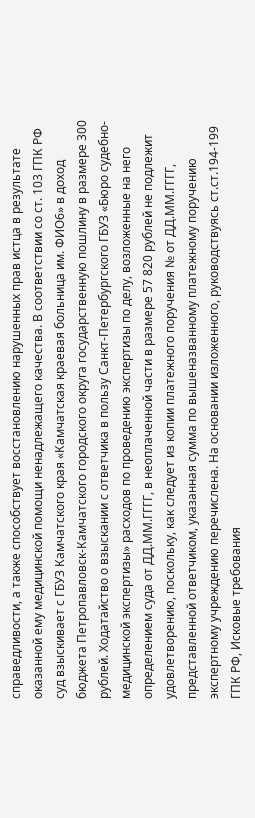справедливости, а также способствует восстановлению нарушенных прав истца в результате оказанной ему медицинской помощи ненадлежащего качества. В соответствии со ст. 103 ГПК РФ суд взыскивает с ГБУЗ Камчатского края «Камчатская краевая больница им. ФИО6» в доход бюджета Петропавловск-Камчатского городского округа государственную пошлину в размере 300 рублей. Ходатайство о взыскании с ответчика в пользу Санкт-Петербургского ГБУЗ «Бюро судебно-медицинской экспертизы» расходов по проведению экспертизы по делу, возложенные на него определением суда от ДД.ММ.ГГГГ, в неоплаченной части в размере 57 820 рублей не подлежит удовлетворению, поскольку, как следует из копии платежного поручения № от ДД.ММ.ГГГГ, представленной ответчиком, указанная сумма по вышеназванному платежному поручению экспертному учреждению перечислена. На основании изложенного, руководствуясь ст.ст.194-199 ГПК РФ, Исковые требования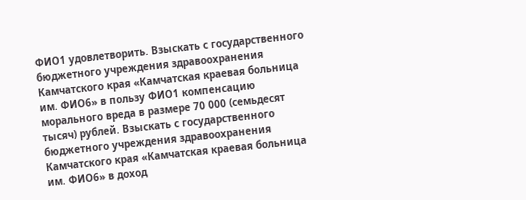ФИО1 удовлетворить. Взыскать с государственного бюджетного учреждения здравоохранения Камчатского края «Камчатская краевая больница им. ФИО6» в пользу ФИО1 компенсацию морального вреда в размере 70 000 (семьдесят тысяч) рублей. Взыскать с государственного бюджетного учреждения здравоохранения Камчатского края «Камчатская краевая больница им. ФИО6» в доход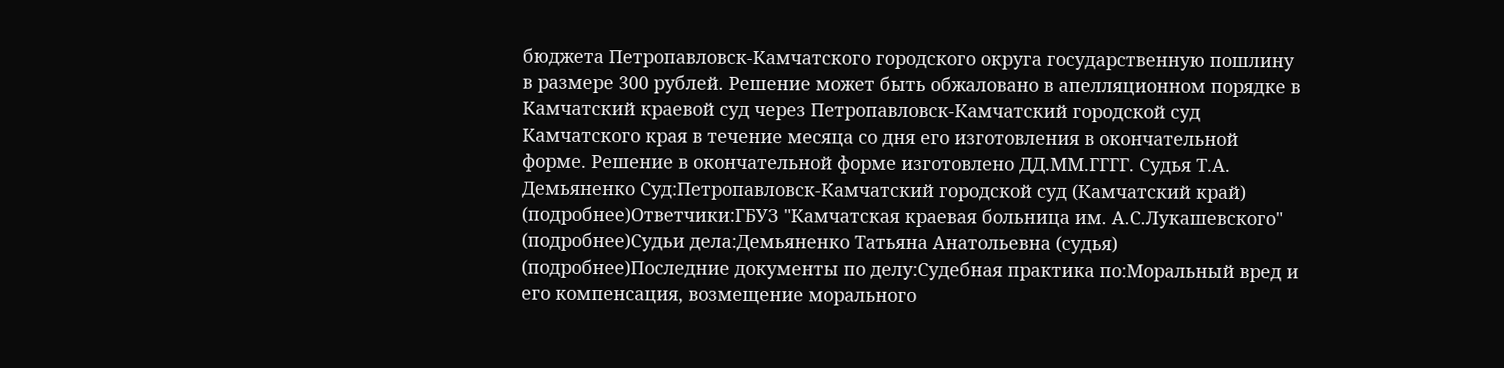бюджета Петропавловск-Камчатского городского округа государственную пошлину в размере 300 рублей. Решение может быть обжаловано в апелляционном порядке в Камчатский краевой суд через Петропавловск-Камчатский городской суд Камчатского края в течение месяца со дня его изготовления в окончательной форме. Решение в окончательной форме изготовлено ДД.ММ.ГГГГ. Судья Т.А. Демьяненко Суд:Петропавловск-Камчатский городской суд (Камчатский край) (подробнее)Ответчики:ГБУЗ "Камчатская краевая больница им. А.С.Лукашевского" (подробнее)Судьи дела:Демьяненко Татьяна Анатольевна (судья) (подробнее)Последние документы по делу:Судебная практика по:Моральный вред и его компенсация, возмещение морального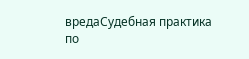вредаСудебная практика по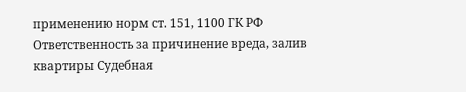применению норм ст. 151, 1100 ГК РФ Ответственность за причинение вреда, залив квартиры Судебная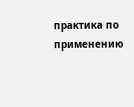практика по применению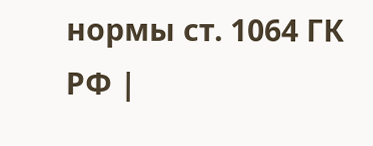нормы ст. 1064 ГК РФ |